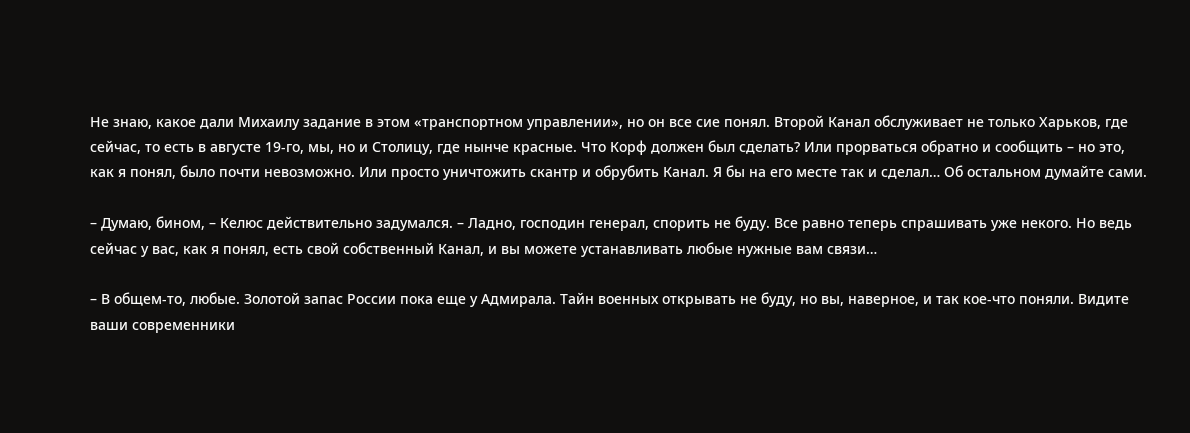Не знаю, какое дали Михаилу задание в этом «транспортном управлении», но он все сие понял. Второй Канал обслуживает не только Харьков, где сейчас, то есть в августе 19-го, мы, но и Столицу, где нынче красные. Что Корф должен был сделать? Или прорваться обратно и сообщить – но это, как я понял, было почти невозможно. Или просто уничтожить скантр и обрубить Канал. Я бы на его месте так и сделал… Об остальном думайте сами.

– Думаю, бином, – Келюс действительно задумался. – Ладно, господин генерал, спорить не буду. Все равно теперь спрашивать уже некого. Но ведь сейчас у вас, как я понял, есть свой собственный Канал, и вы можете устанавливать любые нужные вам связи…

– В общем-то, любые. Золотой запас России пока еще у Адмирала. Тайн военных открывать не буду, но вы, наверное, и так кое-что поняли. Видите ваши современники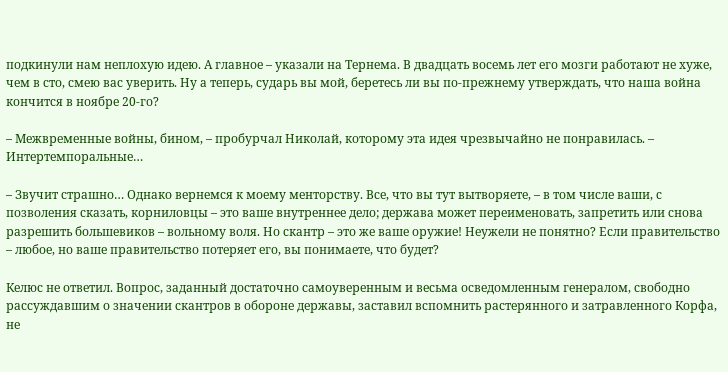подкинули нам неплохую идею. А главное – указали на Тернема. В двадцать восемь лет его мозги работают не хуже, чем в сто, смею вас уверить. Ну а теперь, сударь вы мой, беретесь ли вы по-прежнему утверждать, что наша война кончится в ноябре 20-го?

– Межвременные войны, бином, – пробурчал Николай, которому эта идея чрезвычайно не понравилась. – Интертемпоральные…

– Звучит страшно… Однако вернемся к моему менторству. Все, что вы тут вытворяете, – в том числе ваши, с позволения сказать, корниловцы – это ваше внутреннее дело; держава может переименовать, запретить или снова разрешить большевиков – вольному воля. Но скантр – это же ваше оружие! Неужели не понятно? Если правительство – любое, но ваше правительство потеряет его, вы понимаете, что будет?

Келюс не ответил. Вопрос, заданный достаточно самоуверенным и весьма осведомленным генералом, свободно рассуждавшим о значении скантров в обороне державы, заставил вспомнить растерянного и затравленного Корфа, не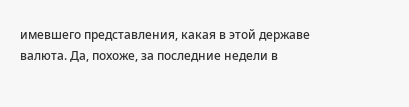имевшего представления, какая в этой державе валюта. Да, похоже, за последние недели в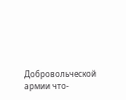Добровольческой армии что-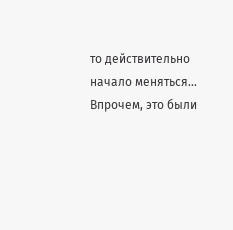то действительно начало меняться… Впрочем, это были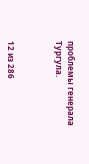проблемы генерала Тургула.



12 из 286